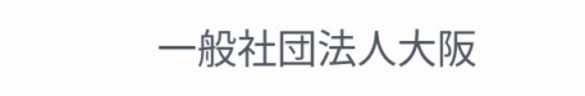一般社団法人大阪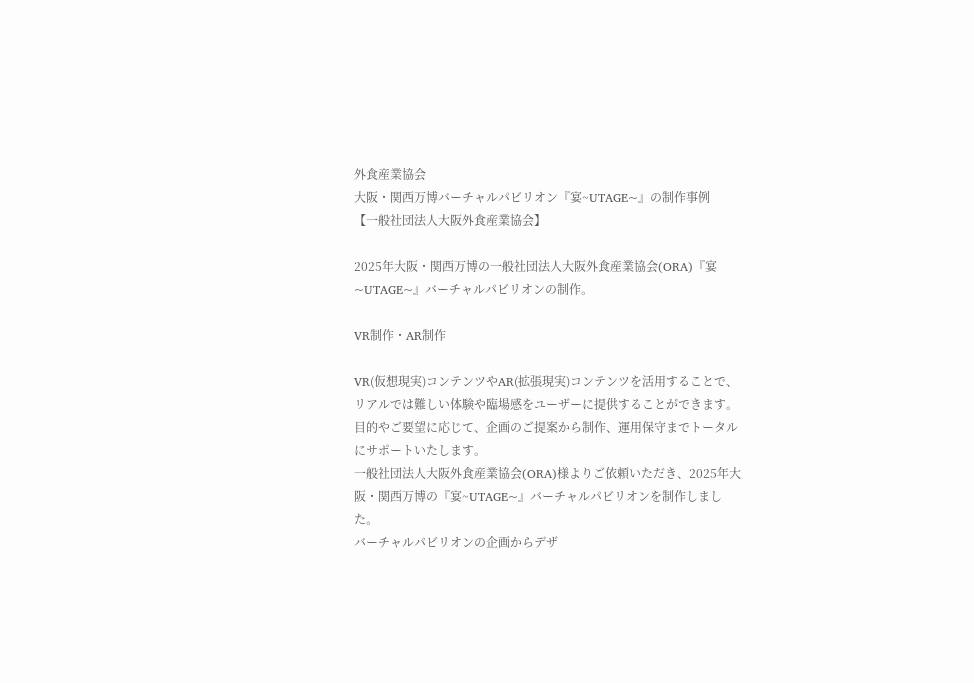外食産業協会
大阪・関西万博バーチャルパビリオン『宴~UTAGE~』の制作事例
【一般社団法人大阪外食産業協会】

2025年大阪・関西万博の一般社団法人大阪外食産業協会(ORA)『宴~UTAGE~』バーチャルパビリオンの制作。

VR制作・AR制作

VR(仮想現実)コンテンツやAR(拡張現実)コンテンツを活用することで、リアルでは難しい体験や臨場感をユーザーに提供することができます。目的やご要望に応じて、企画のご提案から制作、運用保守までトータルにサポートいたします。
一般社団法人大阪外食産業協会(ORA)様よりご依頼いただき、2025年大阪・関西万博の『宴~UTAGE~』バーチャルパビリオンを制作しました。
バーチャルパビリオンの企画からデザ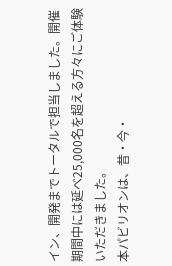イン、開発までトータルで担当しました。開催期間中には延べ25,000名を超える方々にご体験いただきました。
本パビリオンは、昔・今・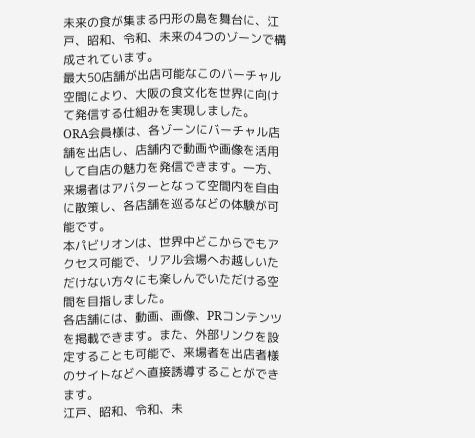未来の食が集まる円形の島を舞台に、江戸、昭和、令和、未来の4つのゾーンで構成されています。
最大50店舗が出店可能なこのバーチャル空間により、大阪の食文化を世界に向けて発信する仕組みを実現しました。
ORA会員様は、各ゾーンにバーチャル店舗を出店し、店舗内で動画や画像を活用して自店の魅力を発信できます。一方、来場者はアバターとなって空間内を自由に散策し、各店舗を巡るなどの体験が可能です。
本パビリオンは、世界中どこからでもアクセス可能で、リアル会場へお越しいただけない方々にも楽しんでいただける空間を目指しました。
各店舗には、動画、画像、PRコンテンツを掲載できます。また、外部リンクを設定することも可能で、来場者を出店者様のサイトなどへ直接誘導することができます。
江戸、昭和、令和、未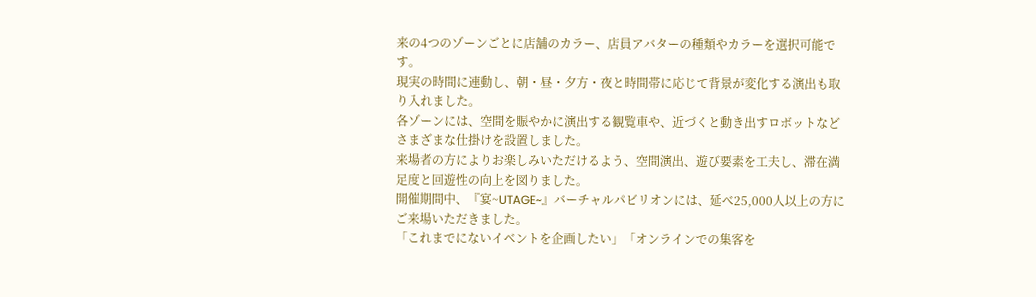来の4つのゾーンごとに店舗のカラー、店員アバターの種類やカラーを選択可能です。
現実の時間に連動し、朝・昼・夕方・夜と時間帯に応じて背景が変化する演出も取り入れました。
各ゾーンには、空間を賑やかに演出する観覧車や、近づくと動き出すロボットなどさまざまな仕掛けを設置しました。
来場者の方によりお楽しみいただけるよう、空間演出、遊び要素を工夫し、滞在満足度と回遊性の向上を図りました。
開催期間中、『宴~UTAGE~』バーチャルパビリオンには、延べ25,000人以上の方にご来場いただきました。
「これまでにないイベントを企画したい」「オンラインでの集客を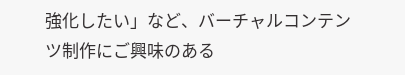強化したい」など、バーチャルコンテンツ制作にご興味のある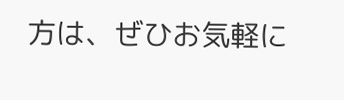方は、ぜひお気軽に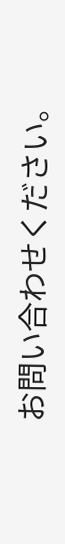お問い合わせください。